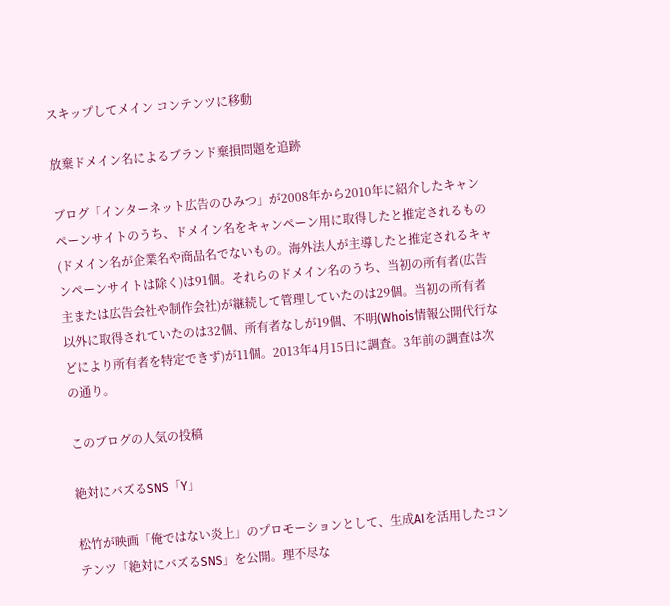スキップしてメイン コンテンツに移動

放棄ドメイン名によるブランド棄損問題を追跡

ブログ「インターネット広告のひみつ」が2008年から2010年に紹介したキャンペーンサイトのうち、ドメイン名をキャンペーン用に取得したと推定されるもの(ドメイン名が企業名や商品名でないもの。海外法人が主導したと推定されるキャンペーンサイトは除く)は91個。それらのドメイン名のうち、当初の所有者(広告主または広告会社や制作会社)が継続して管理していたのは29個。当初の所有者以外に取得されていたのは32個、所有者なしが19個、不明(Whois情報公開代行などにより所有者を特定できず)が11個。2013年4月15日に調査。3年前の調査は次の通り。

このブログの人気の投稿

絶対にバズるSNS「Y」

松竹が映画「俺ではない炎上」のプロモーションとして、生成AIを活用したコンテンツ「絶対にバズるSNS」を公開。理不尽な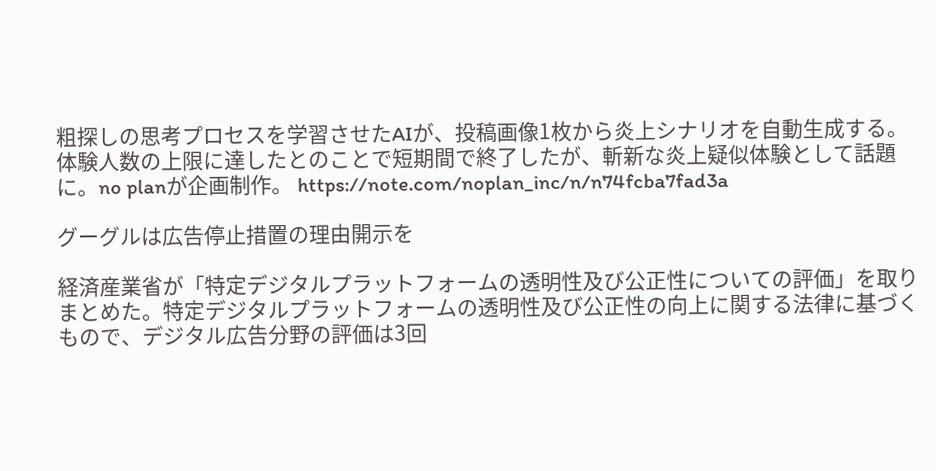粗探しの思考プロセスを学習させたAIが、投稿画像1枚から炎上シナリオを自動生成する。体験人数の上限に達したとのことで短期間で終了したが、斬新な炎上疑似体験として話題に。no planが企画制作。 https://note.com/noplan_inc/n/n74fcba7fad3a

グーグルは広告停止措置の理由開示を

経済産業省が「特定デジタルプラットフォームの透明性及び公正性についての評価」を取りまとめた。特定デジタルプラットフォームの透明性及び公正性の向上に関する法律に基づくもので、デジタル広告分野の評価は3回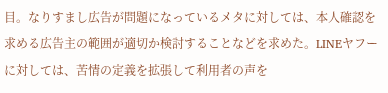目。なりすまし広告が問題になっているメタに対しては、本人確認を求める広告主の範囲が適切か検討することなどを求めた。LINEヤフーに対しては、苦情の定義を拡張して利用者の声を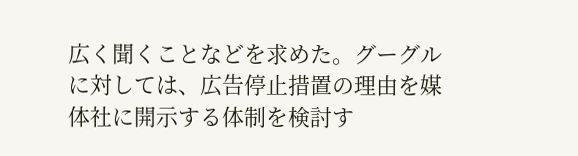広く聞くことなどを求めた。グーグルに対しては、広告停止措置の理由を媒体社に開示する体制を検討す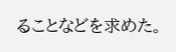ることなどを求めた。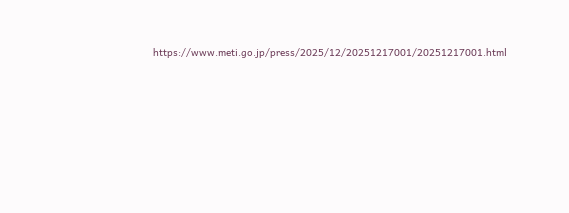https://www.meti.go.jp/press/2025/12/20251217001/20251217001.html